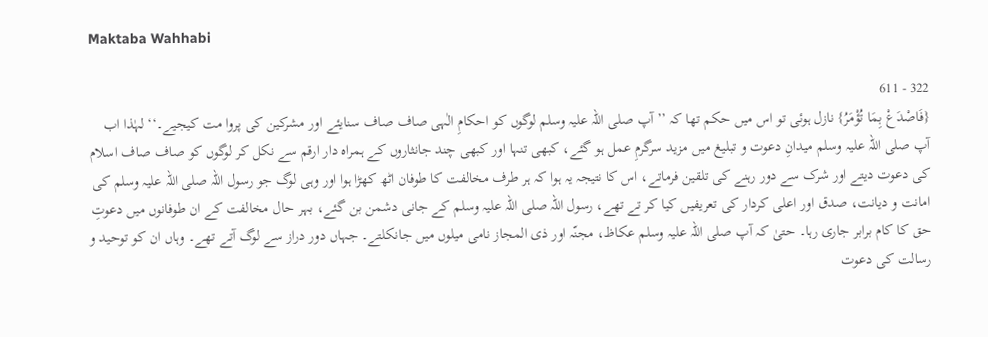Maktaba Wahhabi

322 - 611
{فَاصْدَعْ بِمَا تُؤْمَرُ} نازل ہوئی تو اس میں حکم تھا کہ ’’آپ صلی اللہ علیہ وسلم لوگوں کو احکامِ الٰہی صاف صاف سنایئے اور مشرکین کی پروا مت کیجیے۔‘‘ لہٰذا اب آپ صلی اللہ علیہ وسلم میدانِ دعوت و تبلیغ میں مزید سرگرمِ عمل ہو گئے، کبھی تنہا اور کبھی چند جانثاروں کے ہمراہ دار ارقم سے نکل کر لوگوں کو صاف صاف اسلام کی دعوت دیتے اور شرک سے دور رہنے کی تلقین فرماتے، اس کا نتیجہ یہ ہوا کہ ہر طرف مخالفت کا طوفان اٹھ کھڑا ہوا اور وہی لوگ جو رسول اللہ صلی اللہ علیہ وسلم کی امانت و دیانت، صدق اور اعلی کردار کی تعریفیں کیا کر تے تھے، رسول اللہ صلی اللہ علیہ وسلم کے جانی دشمن بن گئے، بہر حال مخالفت کے ان طوفانوں میں دعوتِ حق کا کام برابر جاری رہا۔ حتیٰ کہ آپ صلی اللہ علیہ وسلم عکاظ، مجنّہ اور ذی المجاز نامی میلوں میں جانکلتے۔ جہاں دور دراز سے لوگ آتے تھے۔ وہاں ان کو توحید و رسالت کی دعوت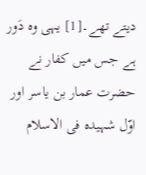دیتے تھے۔[1] یہی وہ دَور ہے جس میں کفار نے حضرت عمار بن یاسر اور اوّل شہیدہ فی الاسلام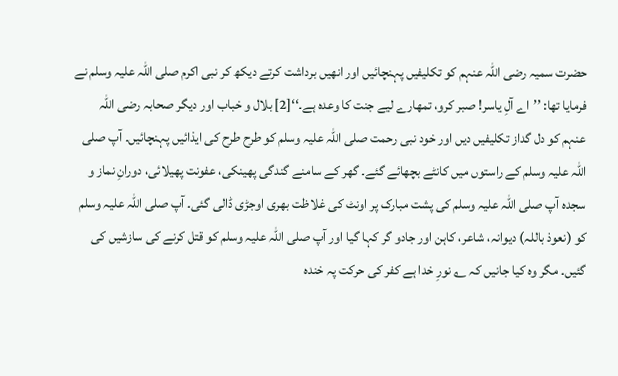حضرت سمیہ رضی اللہ عنہم کو تکلیفیں پہنچائیں اور انھیں برداشت کرتے دیکھ کر نبی اکرم صلی اللہ علیہ وسلم نے فرمایا تھا: ’’اے آلِ یاسر! صبر کرو، تمھارے لیے جنت کا وعدہ ہے۔‘‘[2] بلال و خباب اور دیگر صحابہ رضی اللہ عنہم کو دل گداز تکلیفیں دیں اور خود نبی رحمت صلی اللہ علیہ وسلم کو طرح طرح کی ایذائیں پہنچائیں۔ آپ صلی اللہ علیہ وسلم کے راستوں میں کانٹے بچھائے گئے۔ گھر کے سامنے گندگی پھینکی، عفونت پھیلائی، دورانِ نماز و سجدہ آپ صلی اللہ علیہ وسلم کی پشت مبارک پر اونٹ کی غلاظت بھری اوجڑی ڈالی گئی۔ آپ صلی اللہ علیہ وسلم کو (نعوذ باللہ) دیوانہ، شاعر، کاہن اور جادو گر کہا گیا اور آپ صلی اللہ علیہ وسلم کو قتل کرنے کی سازشیں کی گئیں۔ مگر وہ کیا جانیں کہ ؎ نورِ خدا ہے کفر کی حرکت پہ خندہ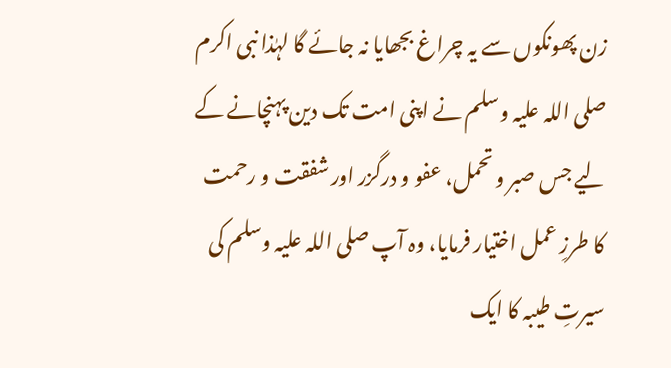زن پھونکوں سے یہ چراغ بجھایا نہ جائے گا لہٰذا نبی اکرم صلی اللہ علیہ وسلم نے اپنی امت تک دین پہنچانے کے لیے جس صبر و تحمل، عفو و درگزر اور شفقت و رحمت کا طرزِ عمل اختیار فرمایا، وہ آپ صلی اللہ علیہ وسلم کی سیرتِ طیبہ کا ایک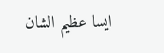ایسا عظیم الشان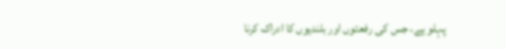پہلو ہے، جس کی رفعتوں اور بلندیوں کا ادراک کرنا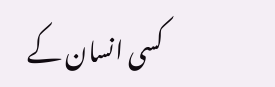کسی انسان کے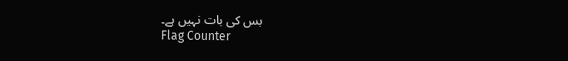بس کی بات نہیں ہے۔
Flag Counter